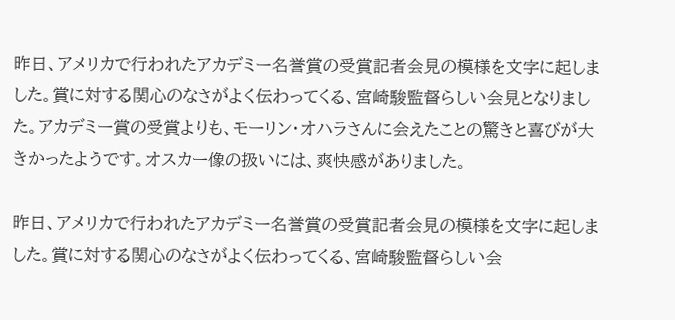昨日、アメリカで行われたアカデミー名誉賞の受賞記者会見の模様を文字に起しました。賞に対する関心のなさがよく伝わってくる、宮崎駿監督らしい会見となりました。アカデミー賞の受賞よりも、モーリン・オハラさんに会えたことの驚きと喜びが大きかったようです。オスカー像の扱いには、爽快感がありました。

昨日、アメリカで行われたアカデミー名誉賞の受賞記者会見の模様を文字に起しました。賞に対する関心のなさがよく伝わってくる、宮崎駿監督らしい会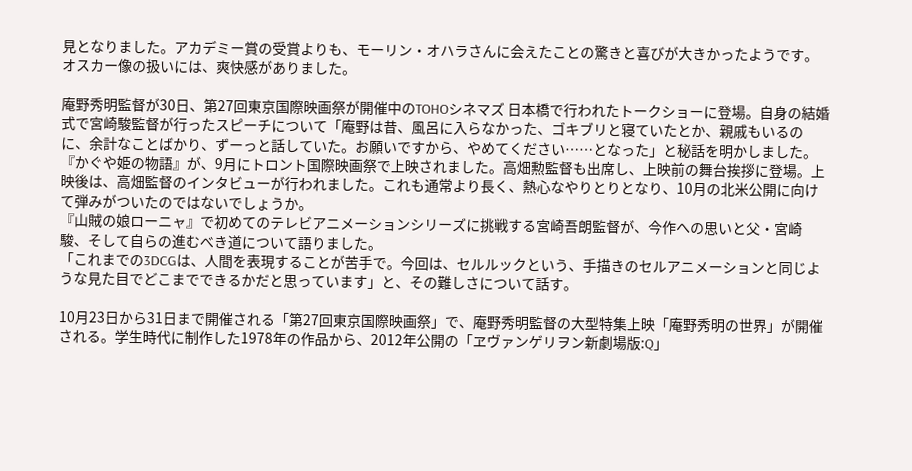見となりました。アカデミー賞の受賞よりも、モーリン・オハラさんに会えたことの驚きと喜びが大きかったようです。オスカー像の扱いには、爽快感がありました。

庵野秀明監督が30日、第27回東京国際映画祭が開催中のTOHOシネマズ 日本橋で行われたトークショーに登場。自身の結婚式で宮崎駿監督が行ったスピーチについて「庵野は昔、風呂に入らなかった、ゴキブリと寝ていたとか、親戚もいるのに、余計なことばかり、ずーっと話していた。お願いですから、やめてください……となった」と秘話を明かしました。
『かぐや姫の物語』が、9月にトロント国際映画祭で上映されました。高畑勲監督も出席し、上映前の舞台挨拶に登場。上映後は、高畑監督のインタビューが行われました。これも通常より長く、熱心なやりとりとなり、10月の北米公開に向けて弾みがついたのではないでしょうか。
『山賊の娘ローニャ』で初めてのテレビアニメーションシリーズに挑戦する宮崎吾朗監督が、今作への思いと父・宮崎駿、そして自らの進むべき道について語りました。
「これまでの3DCGは、人間を表現することが苦手で。今回は、セルルックという、手描きのセルアニメーションと同じような見た目でどこまでできるかだと思っています」と、その難しさについて話す。

10月23日から31日まで開催される「第27回東京国際映画祭」で、庵野秀明監督の大型特集上映「庵野秀明の世界」が開催される。学生時代に制作した1978年の作品から、2012年公開の「ヱヴァンゲリヲン新劇場版:Q」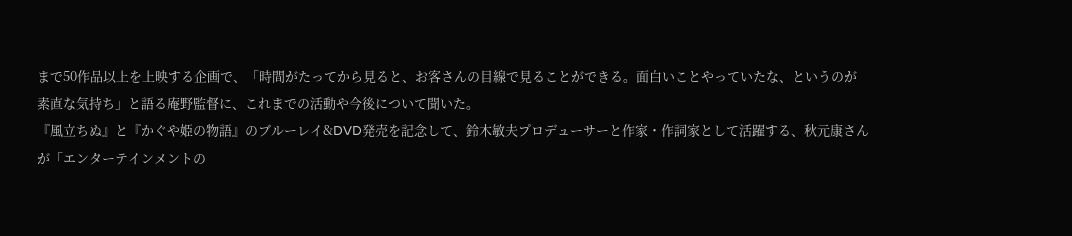まで50作品以上を上映する企画で、「時間がたってから見ると、お客さんの目線で見ることができる。面白いことやっていたな、というのが素直な気持ち」と語る庵野監督に、これまでの活動や今後について聞いた。
『風立ちぬ』と『かぐや姫の物語』のブルーレイ&DVD発売を記念して、鈴木敏夫プロデューサーと作家・作詞家として活躍する、秋元康さんが「エンターテインメントの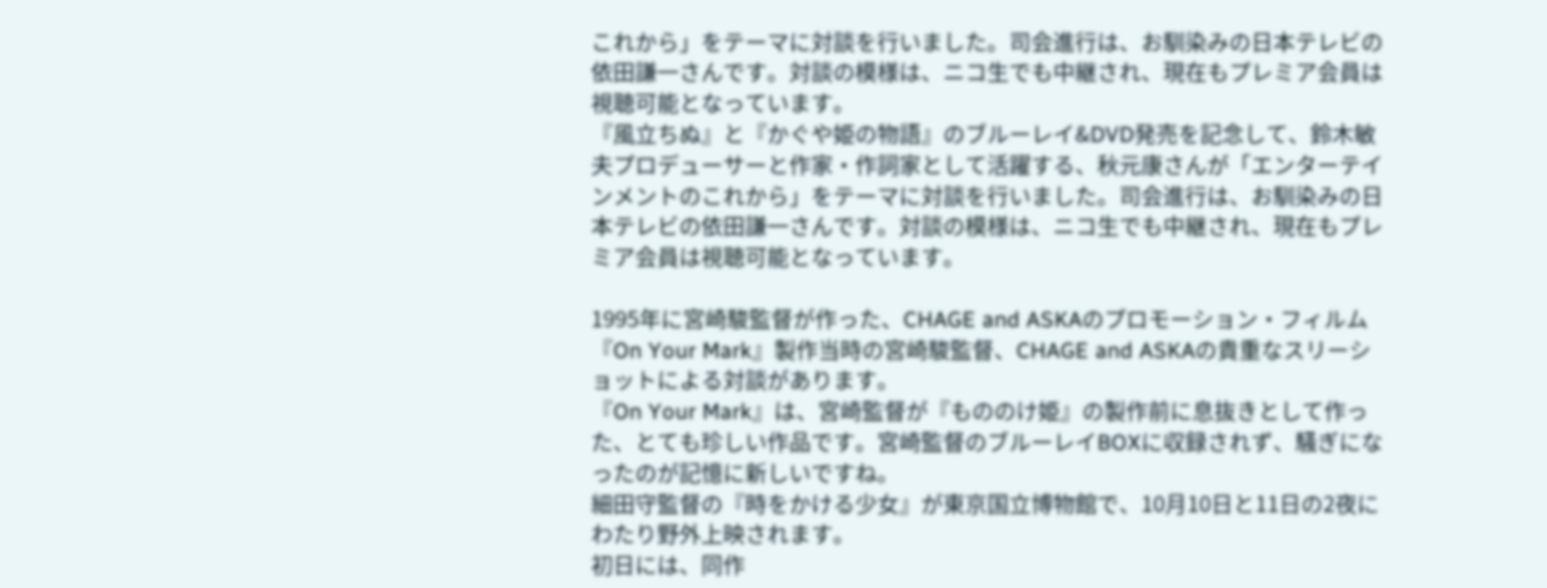これから」をテーマに対談を行いました。司会進行は、お馴染みの日本テレビの依田謙一さんです。対談の模様は、ニコ生でも中継され、現在もプレミア会員は視聴可能となっています。
『風立ちぬ』と『かぐや姫の物語』のブルーレイ&DVD発売を記念して、鈴木敏夫プロデューサーと作家・作詞家として活躍する、秋元康さんが「エンターテインメントのこれから」をテーマに対談を行いました。司会進行は、お馴染みの日本テレビの依田謙一さんです。対談の模様は、ニコ生でも中継され、現在もプレミア会員は視聴可能となっています。

1995年に宮崎駿監督が作った、CHAGE and ASKAのプロモーション・フィルム『On Your Mark』製作当時の宮崎駿監督、CHAGE and ASKAの貴重なスリーショットによる対談があります。
『On Your Mark』は、宮崎監督が『もののけ姫』の製作前に息抜きとして作った、とても珍しい作品です。宮崎監督のブルーレイBOXに収録されず、騒ぎになったのが記憶に新しいですね。
細田守監督の『時をかける少女』が東京国立博物館で、10月10日と11日の2夜にわたり野外上映されます。
初日には、同作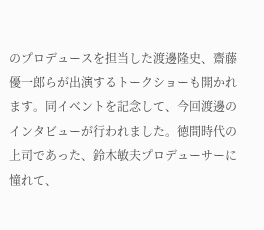のプロデュースを担当した渡邊隆史、齋藤優一郎らが出演するトークショーも開かれます。同イベントを記念して、今回渡邊のインタビューが行われました。徳間時代の上司であった、鈴木敏夫プロデューサーに憧れて、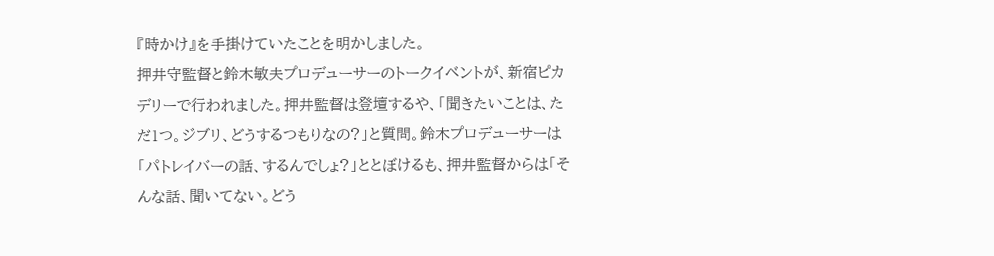『時かけ』を手掛けていたことを明かしました。
押井守監督と鈴木敏夫プロデューサーのトークイベントが、新宿ピカデリーで行われました。押井監督は登壇するや、「聞きたいことは、ただ1つ。ジブリ、どうするつもりなの?」と質問。鈴木プロデューサーは「パトレイバーの話、するんでしょ?」ととぼけるも、押井監督からは「そんな話、聞いてない。どう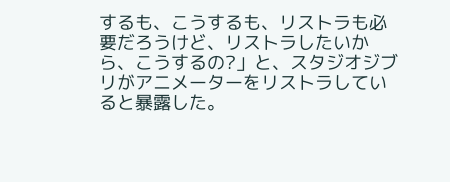するも、こうするも、リストラも必要だろうけど、リストラしたいから、こうするの?」と、スタジオジブリがアニメーターをリストラしていると暴露した。